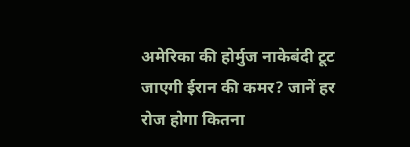अमेरिका की होर्मुज नाकेबंदी टूट जाएगी ईरान की कमर? जानें हर रोज होगा कितना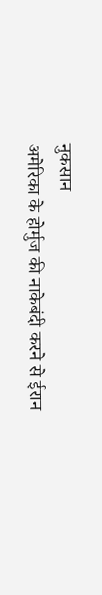नुकसान
अमेरिका के होर्मुज की नाकेबंदी करने से ईरान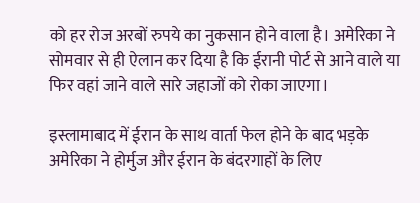को हर रोज अरबों रुपये का नुकसान होने वाला है। अमेरिका ने सोमवार से ही ऐलान कर दिया है कि ईरानी पोर्ट से आने वाले या फिर वहां जाने वाले सारे जहाजों को रोका जाएगा।

इस्लामाबाद में ईरान के साथ वार्ता फेल होने के बाद भड़के अमेरिका ने होर्मुज और ईरान के बंदरगाहों के लिए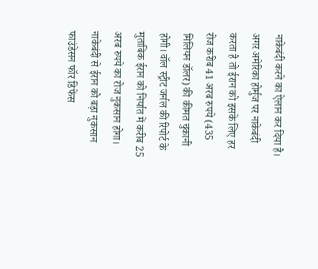नाकेबंदी करने का ऐलान कर दिया है। अगर अमेरिका होर्मुज पर नाकेबंदी करता है तो ईरान को इसके लिए हर रोज करीब 41 अरब रुपये (435 मिलियन डॉलर) की कीमत चुकानी होगी। वॉल स्ट्रीट जर्नल की रिपोर्ट के मुताबिक ईरान को निर्यात में करीब 25 अरब रुपये का रोज नुकसान होगा।
नाकेबंदी से ईरान को बड़ा नुकसान
फाउंडेसन फॉर डिफेंस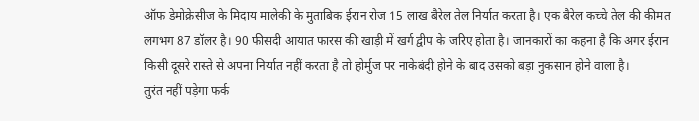ऑफ डेमोक्रेसीज के मिदाय मालेकी के मुताबिक ईरान रोज 15 लाख बैरेल तेल निर्यात करता है। एक बैरेल कच्चे तेल की कीमत लगभग 87 डॉलर है। 90 फीसदी आयात फारस की खाड़ी में खर्ग द्वीप के जरिए होता है। जानकारों का कहना है कि अगर ईरान किसी दूसरे रास्ते से अपना निर्यात नहीं करता है तो होर्मुज पर नाकेबंदी होने के बाद उसको बड़ा नुकसान होने वाला है।
तुरंत नहीं पड़ेगा फर्क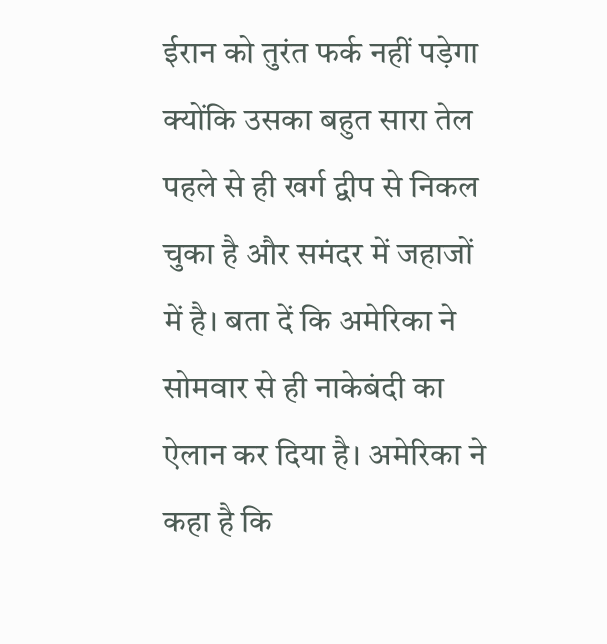ईरान को तुरंत फर्क नहीं पड़ेगा क्योंकि उसका बहुत सारा तेल पहले से ही खर्ग द्वीप से निकल चुका है और समंदर में जहाजों में है। बता दें कि अमेरिका ने सोमवार से ही नाकेबंदी का ऐलान कर दिया है। अमेरिका ने कहा है कि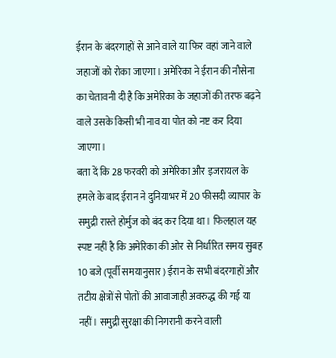ईरान के बंदरगाहों से आने वाले या फिर वहां जाने वाले जहाजों को रोका जाएगा। अमेरिका ने ईरान की नौसेना का चेतावनी दी है कि अमेरिका के जहाजों की तरफ बढ़ने वाले उसके किसी भी नाव या पोत को नष्ट कर दिया जाएगा।
बता दें कि 28 फरवरी को अमेरिका और इजरायल के हमले के बाद ईरान ने दुनियाभर में 20 फीसदी व्यापार के समुद्री रास्ते होर्मुज को बंद कर दिया था। फिलहाल यह स्पष्ट नहीं है कि अमेरिका की ओर से निर्धारित समय सुबह 10 बजे (पूर्वी समयानुसार) ईरान के सभी बंदरगाहों और तटीय क्षेत्रों से पोतों की आवाजाही अवरुद्ध की गई या नहीं। समुद्री सुरक्षा की निगरानी करने वाली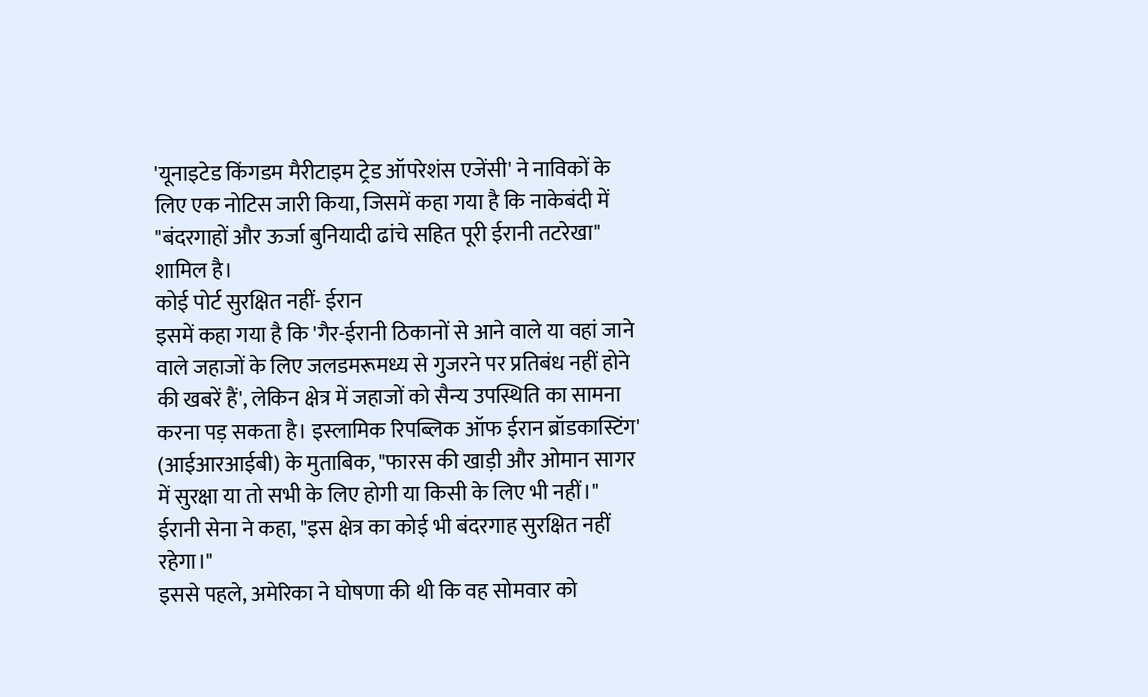'यूनाइटेड किंगडम मैरीटाइम ट्रेड ऑपरेशंस एजेंसी' ने नाविकों के लिए एक नोटिस जारी किया, जिसमें कहा गया है कि नाकेबंदी में "बंदरगाहों और ऊर्जा बुनियादी ढांचे सहित पूरी ईरानी तटरेखा" शामिल है।
कोई पोर्ट सुरक्षित नहीं- ईरान
इसमें कहा गया है कि 'गैर-ईरानी ठिकानों से आने वाले या वहां जाने वाले जहाजों के लिए जलडमरूमध्य से गुजरने पर प्रतिबंध नहीं होने की खबरें हैं', लेकिन क्षेत्र में जहाजों को सैन्य उपस्थिति का सामना करना पड़ सकता है। इस्लामिक रिपब्लिक ऑफ ईरान ब्रॉडकास्टिंग' (आईआरआईबी) के मुताबिक, "फारस की खाड़ी और ओमान सागर में सुरक्षा या तो सभी के लिए होगी या किसी के लिए भी नहीं।" ईरानी सेना ने कहा, "इस क्षेत्र का कोई भी बंदरगाह सुरक्षित नहीं रहेगा।"
इससे पहले, अमेरिका ने घोषणा की थी कि वह सोमवार को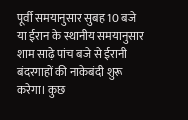पूर्वी समयानुसार सुबह 10 बजे या ईरान के स्थानीय समयानुसार शाम साढ़े पांच बजे से ईरानी बंदरगाहों की नाकेबंदी शुरू करेगा। कुछ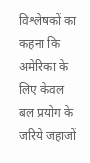विश्लेषकों का कहना कि अमेरिका के लिए केवल बल प्रयोग के जरिये जहाजों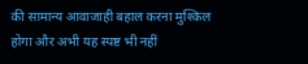की सामान्य आवाजाही बहाल करना मुश्किल होगा और अभी यह स्पष्ट भी नहीं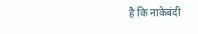है कि नाकेबंदी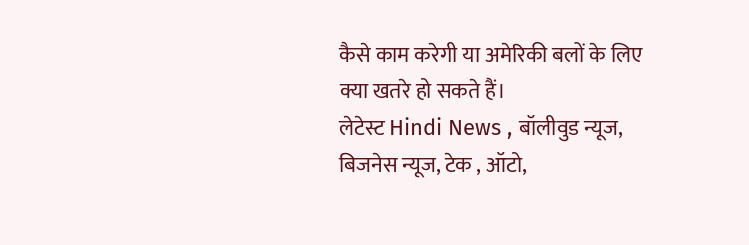कैसे काम करेगी या अमेरिकी बलों के लिए क्या खतरे हो सकते हैं।
लेटेस्ट Hindi News , बॉलीवुड न्यूज, बिजनेस न्यूज, टेक , ऑटो,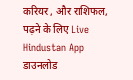करियर , और राशिफल, पढ़ने के लिए Live Hindustan App डाउनलोड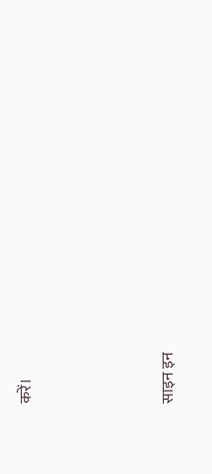करें।




साइन इन